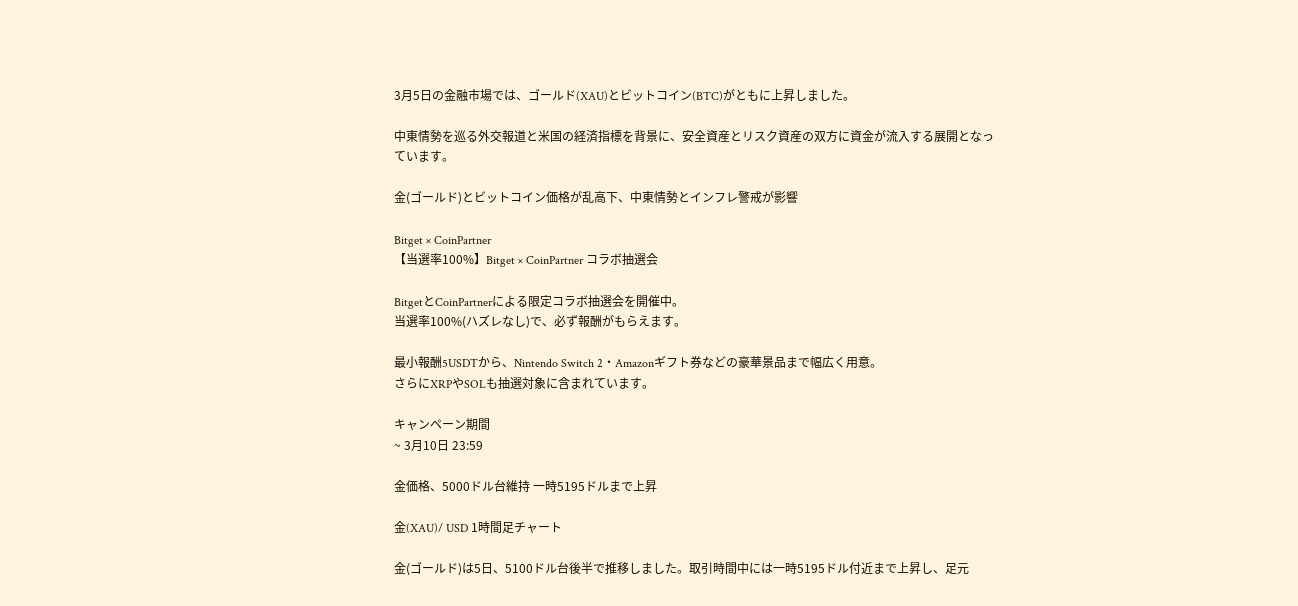3月5日の金融市場では、ゴールド(XAU)とビットコイン(BTC)がともに上昇しました。

中東情勢を巡る外交報道と米国の経済指標を背景に、安全資産とリスク資産の双方に資金が流入する展開となっています。

金(ゴールド)とビットコイン価格が乱高下、中東情勢とインフレ警戒が影響

Bitget × CoinPartner
【当選率100%】Bitget × CoinPartner コラボ抽選会

BitgetとCoinPartnerによる限定コラボ抽選会を開催中。
当選率100%(ハズレなし)で、必ず報酬がもらえます。

最小報酬5USDTから、Nintendo Switch 2・Amazonギフト券などの豪華景品まで幅広く用意。
さらにXRPやSOLも抽選対象に含まれています。

キャンペーン期間
~ 3月10日 23:59

金価格、5000ドル台維持 一時5195ドルまで上昇

金(XAU)/ USD 1時間足チャート

金(ゴールド)は5日、5100ドル台後半で推移しました。取引時間中には一時5195ドル付近まで上昇し、足元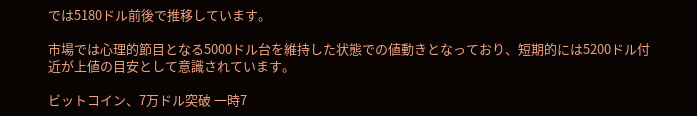では5180ドル前後で推移しています。

市場では心理的節目となる5000ドル台を維持した状態での値動きとなっており、短期的には5200ドル付近が上値の目安として意識されています。

ビットコイン、7万ドル突破 一時7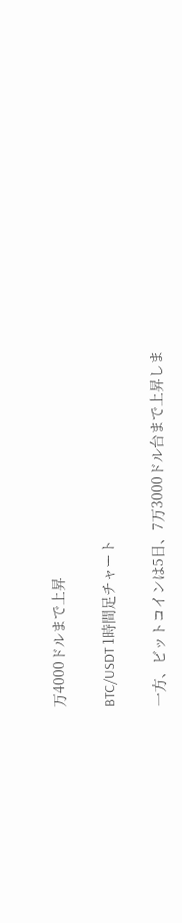万4000ドルまで上昇

BTC/USDT 1時間足チャート

一方、ビットコインは5日、7万3000ドル台まで上昇しま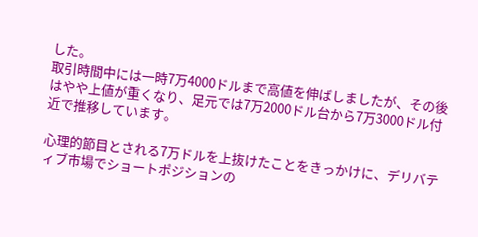した。
取引時間中には一時7万4000ドルまで高値を伸ばしましたが、その後はやや上値が重くなり、足元では7万2000ドル台から7万3000ドル付近で推移しています。

心理的節目とされる7万ドルを上抜けたことをきっかけに、デリバティブ市場でショートポジションの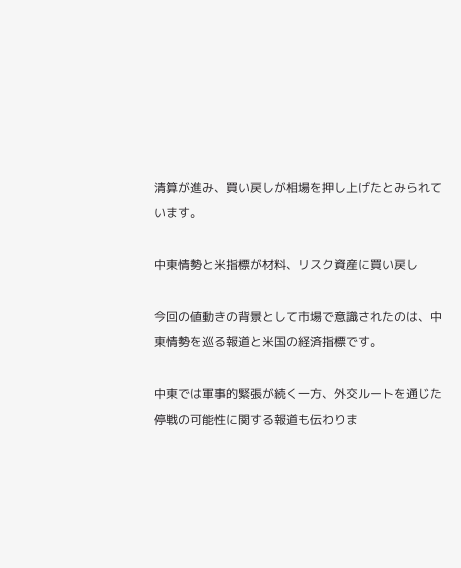清算が進み、買い戻しが相場を押し上げたとみられています。

中東情勢と米指標が材料、リスク資産に買い戻し

今回の値動きの背景として市場で意識されたのは、中東情勢を巡る報道と米国の経済指標です。

中東では軍事的緊張が続く一方、外交ルートを通じた停戦の可能性に関する報道も伝わりま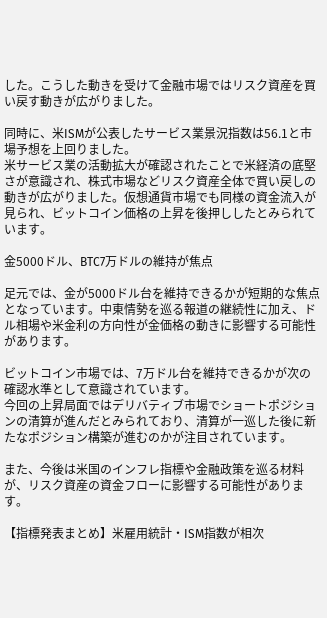した。こうした動きを受けて金融市場ではリスク資産を買い戻す動きが広がりました。

同時に、米ISMが公表したサービス業景況指数は56.1と市場予想を上回りました。
米サービス業の活動拡大が確認されたことで米経済の底堅さが意識され、株式市場などリスク資産全体で買い戻しの動きが広がりました。仮想通貨市場でも同様の資金流入が見られ、ビットコイン価格の上昇を後押ししたとみられています。

金5000ドル、BTC7万ドルの維持が焦点

足元では、金が5000ドル台を維持できるかが短期的な焦点となっています。中東情勢を巡る報道の継続性に加え、ドル相場や米金利の方向性が金価格の動きに影響する可能性があります。

ビットコイン市場では、7万ドル台を維持できるかが次の確認水準として意識されています。
今回の上昇局面ではデリバティブ市場でショートポジションの清算が進んだとみられており、清算が一巡した後に新たなポジション構築が進むのかが注目されています。

また、今後は米国のインフレ指標や金融政策を巡る材料が、リスク資産の資金フローに影響する可能性があります。

【指標発表まとめ】米雇用統計・ISM指数が相次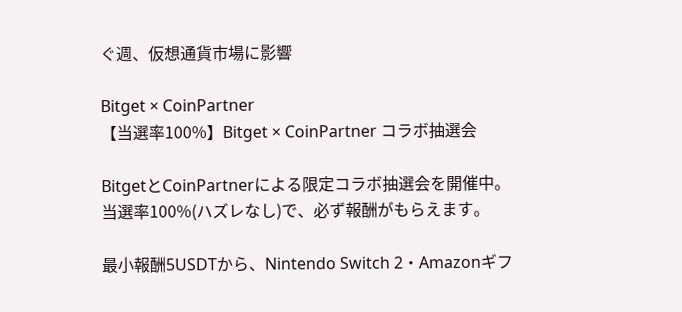ぐ週、仮想通貨市場に影響

Bitget × CoinPartner
【当選率100%】Bitget × CoinPartner コラボ抽選会

BitgetとCoinPartnerによる限定コラボ抽選会を開催中。
当選率100%(ハズレなし)で、必ず報酬がもらえます。

最小報酬5USDTから、Nintendo Switch 2・Amazonギフ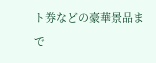ト券などの豪華景品まで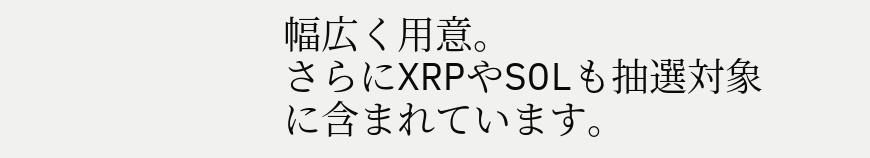幅広く用意。
さらにXRPやSOLも抽選対象に含まれています。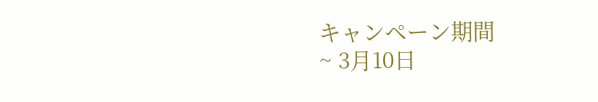キャンペーン期間
~ 3月10日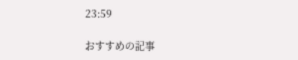23:59

おすすめの記事